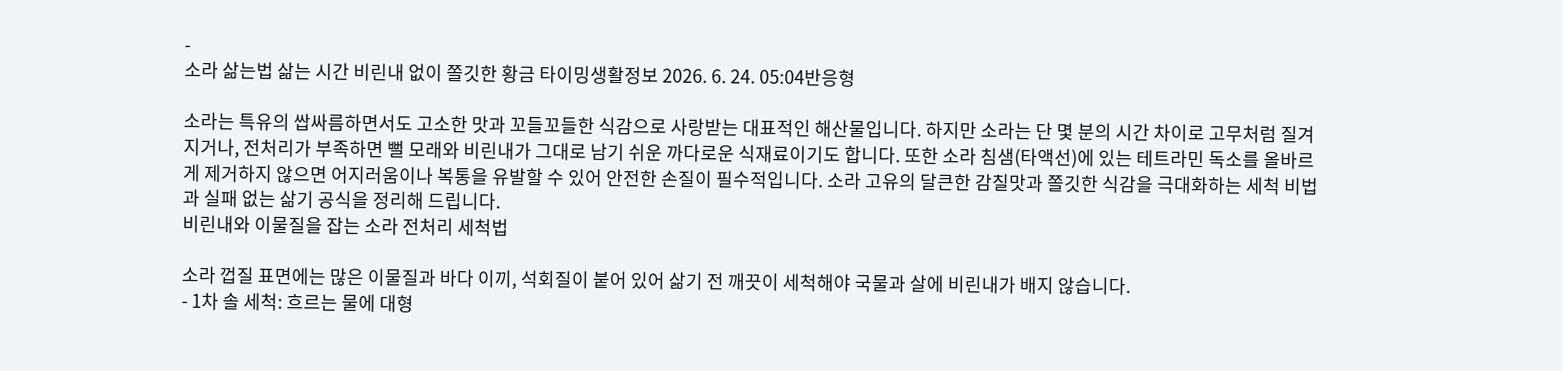-
소라 삶는법 삶는 시간 비린내 없이 쫄깃한 황금 타이밍생활정보 2026. 6. 24. 05:04반응형

소라는 특유의 쌉싸름하면서도 고소한 맛과 꼬들꼬들한 식감으로 사랑받는 대표적인 해산물입니다. 하지만 소라는 단 몇 분의 시간 차이로 고무처럼 질겨지거나, 전처리가 부족하면 뻘 모래와 비린내가 그대로 남기 쉬운 까다로운 식재료이기도 합니다. 또한 소라 침샘(타액선)에 있는 테트라민 독소를 올바르게 제거하지 않으면 어지러움이나 복통을 유발할 수 있어 안전한 손질이 필수적입니다. 소라 고유의 달큰한 감칠맛과 쫄깃한 식감을 극대화하는 세척 비법과 실패 없는 삶기 공식을 정리해 드립니다.
비린내와 이물질을 잡는 소라 전처리 세척법

소라 껍질 표면에는 많은 이물질과 바다 이끼, 석회질이 붙어 있어 삶기 전 깨끗이 세척해야 국물과 살에 비린내가 배지 않습니다.
- 1차 솔 세척: 흐르는 물에 대형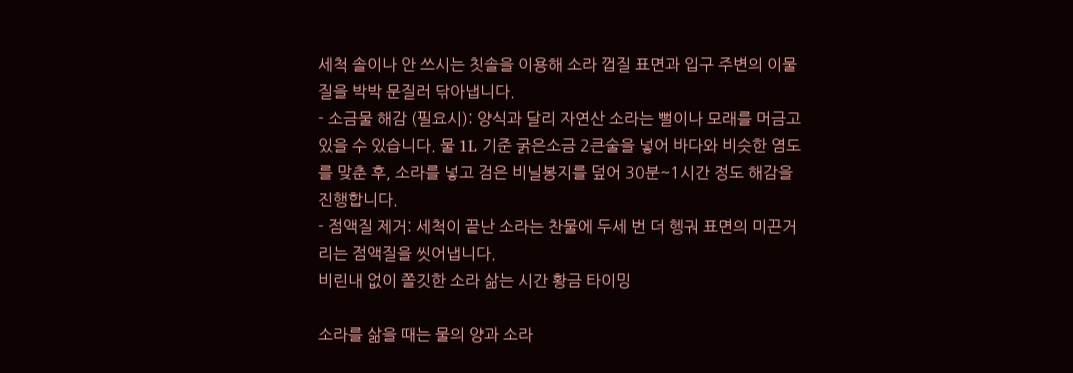세척 솔이나 안 쓰시는 칫솔을 이용해 소라 껍질 표면과 입구 주변의 이물질을 박박 문질러 닦아냅니다.
- 소금물 해감 (필요시): 양식과 달리 자연산 소라는 뻘이나 모래를 머금고 있을 수 있습니다. 물 1L 기준 굵은소금 2큰술을 넣어 바다와 비슷한 염도를 맞춘 후, 소라를 넣고 검은 비닐봉지를 덮어 30분~1시간 정도 해감을 진행합니다.
- 점액질 제거: 세척이 끝난 소라는 찬물에 두세 번 더 헹궈 표면의 미끈거리는 점액질을 씻어냅니다.
비린내 없이 쫄깃한 소라 삶는 시간 황금 타이밍

소라를 삶을 때는 물의 양과 소라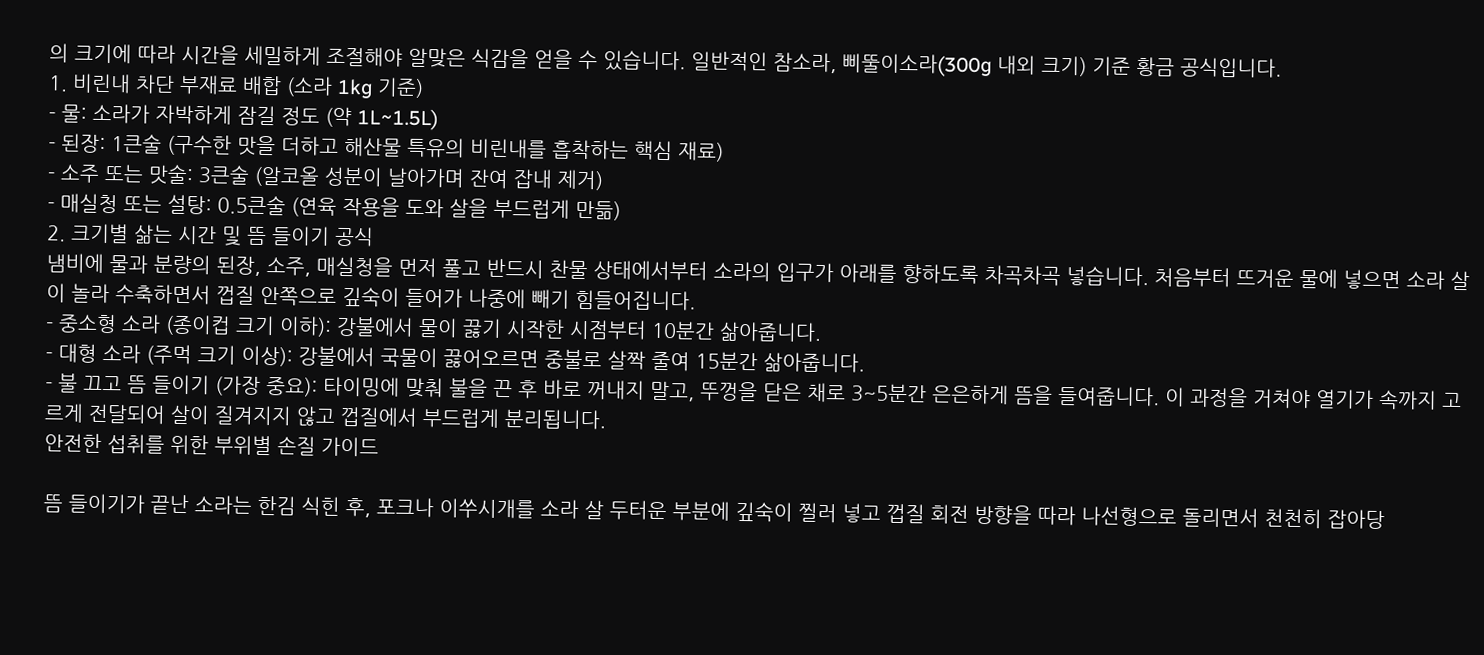의 크기에 따라 시간을 세밀하게 조절해야 알맞은 식감을 얻을 수 있습니다. 일반적인 참소라, 삐뚤이소라(300g 내외 크기) 기준 황금 공식입니다.
1. 비린내 차단 부재료 배합 (소라 1kg 기준)
- 물: 소라가 자박하게 잠길 정도 (약 1L~1.5L)
- 된장: 1큰술 (구수한 맛을 더하고 해산물 특유의 비린내를 흡착하는 핵심 재료)
- 소주 또는 맛술: 3큰술 (알코올 성분이 날아가며 잔여 잡내 제거)
- 매실청 또는 설탕: 0.5큰술 (연육 작용을 도와 살을 부드럽게 만듦)
2. 크기별 삶는 시간 및 뜸 들이기 공식
냄비에 물과 분량의 된장, 소주, 매실청을 먼저 풀고 반드시 찬물 상태에서부터 소라의 입구가 아래를 향하도록 차곡차곡 넣습니다. 처음부터 뜨거운 물에 넣으면 소라 살이 놀라 수축하면서 껍질 안쪽으로 깊숙이 들어가 나중에 빼기 힘들어집니다.
- 중소형 소라 (종이컵 크기 이하): 강불에서 물이 끓기 시작한 시점부터 10분간 삶아줍니다.
- 대형 소라 (주먹 크기 이상): 강불에서 국물이 끓어오르면 중불로 살짝 줄여 15분간 삶아줍니다.
- 불 끄고 뜸 들이기 (가장 중요): 타이밍에 맞춰 불을 끈 후 바로 꺼내지 말고, 뚜껑을 닫은 채로 3~5분간 은은하게 뜸을 들여줍니다. 이 과정을 거쳐야 열기가 속까지 고르게 전달되어 살이 질겨지지 않고 껍질에서 부드럽게 분리됩니다.
안전한 섭취를 위한 부위별 손질 가이드

뜸 들이기가 끝난 소라는 한김 식힌 후, 포크나 이쑤시개를 소라 살 두터운 부분에 깊숙이 찔러 넣고 껍질 회전 방향을 따라 나선형으로 돌리면서 천천히 잡아당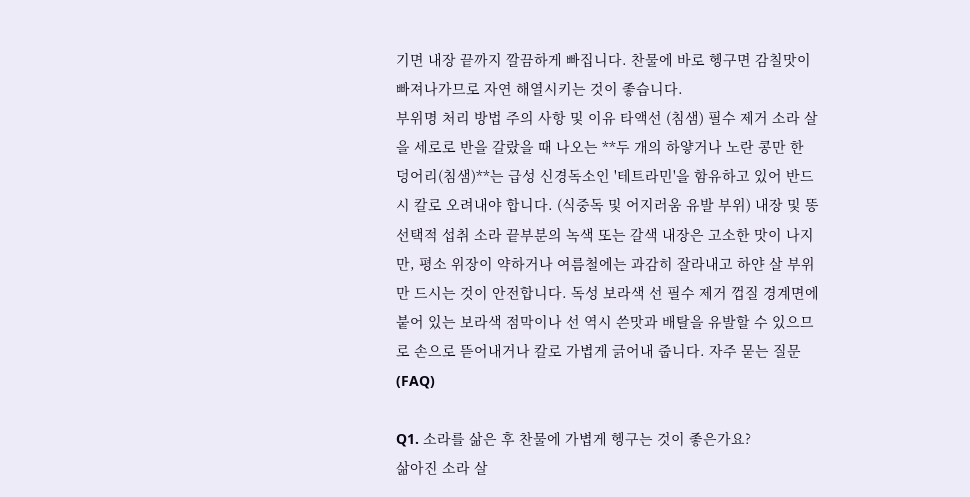기면 내장 끝까지 깔끔하게 빠집니다. 찬물에 바로 헹구면 감칠맛이 빠져나가므로 자연 해열시키는 것이 좋습니다.
부위명 처리 방법 주의 사항 및 이유 타액선 (침샘) 필수 제거 소라 살을 세로로 반을 갈랐을 때 나오는 **두 개의 하얗거나 노란 콩만 한 덩어리(침샘)**는 급성 신경독소인 '테트라민'을 함유하고 있어 반드시 칼로 오려내야 합니다. (식중독 및 어지러움 유발 부위) 내장 및 똥 선택적 섭취 소라 끝부분의 녹색 또는 갈색 내장은 고소한 맛이 나지만, 평소 위장이 약하거나 여름철에는 과감히 잘라내고 하얀 살 부위만 드시는 것이 안전합니다. 독성 보라색 선 필수 제거 껍질 경계면에 붙어 있는 보라색 점막이나 선 역시 쓴맛과 배탈을 유발할 수 있으므로 손으로 뜯어내거나 칼로 가볍게 긁어내 줍니다. 자주 묻는 질문 (FAQ)

Q1. 소라를 삶은 후 찬물에 가볍게 헹구는 것이 좋은가요?
삶아진 소라 살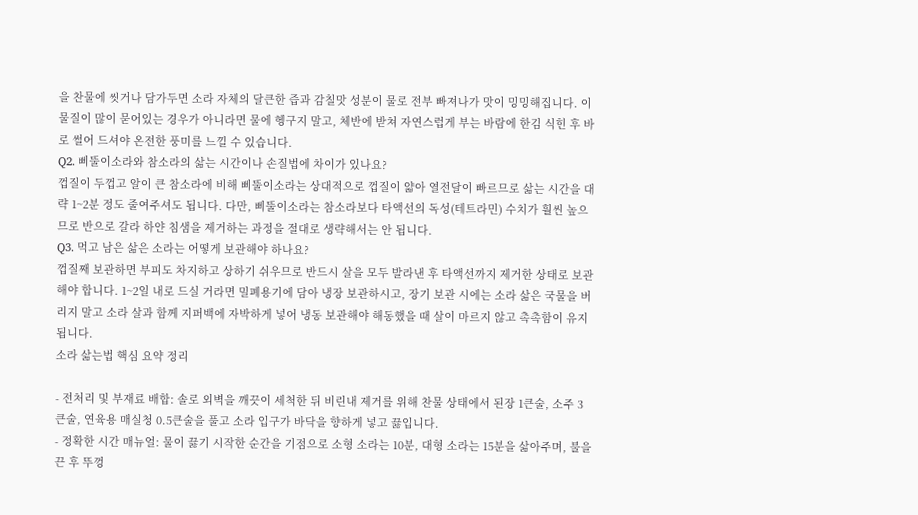을 찬물에 씻거나 담가두면 소라 자체의 달큰한 즙과 감칠맛 성분이 물로 전부 빠져나가 맛이 밍밍해집니다. 이물질이 많이 묻어있는 경우가 아니라면 물에 헹구지 말고, 체반에 받쳐 자연스럽게 부는 바람에 한김 식힌 후 바로 썰어 드셔야 온전한 풍미를 느낄 수 있습니다.
Q2. 삐뚤이소라와 참소라의 삶는 시간이나 손질법에 차이가 있나요?
껍질이 두껍고 알이 큰 참소라에 비해 삐뚤이소라는 상대적으로 껍질이 얇아 열전달이 빠르므로 삶는 시간을 대략 1~2분 정도 줄여주셔도 됩니다. 다만, 삐뚤이소라는 참소라보다 타액선의 독성(테트라민) 수치가 훨씬 높으므로 반으로 갈라 하얀 침샘을 제거하는 과정을 절대로 생략해서는 안 됩니다.
Q3. 먹고 남은 삶은 소라는 어떻게 보관해야 하나요?
껍질째 보관하면 부피도 차지하고 상하기 쉬우므로 반드시 살을 모두 발라낸 후 타액선까지 제거한 상태로 보관해야 합니다. 1~2일 내로 드실 거라면 밀폐용기에 담아 냉장 보관하시고, 장기 보관 시에는 소라 삶은 국물을 버리지 말고 소라 살과 함께 지퍼백에 자박하게 넣어 냉동 보관해야 해동했을 때 살이 마르지 않고 촉촉함이 유지됩니다.
소라 삶는법 핵심 요약 정리

- 전처리 및 부재료 배합: 솔로 외벽을 깨끗이 세척한 뒤 비린내 제거를 위해 찬물 상태에서 된장 1큰술, 소주 3큰술, 연육용 매실청 0.5큰술을 풀고 소라 입구가 바닥을 향하게 넣고 끓입니다.
- 정확한 시간 매뉴얼: 물이 끓기 시작한 순간을 기점으로 소형 소라는 10분, 대형 소라는 15분을 삶아주며, 불을 끈 후 뚜껑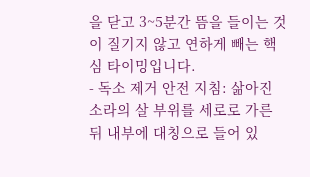을 닫고 3~5분간 뜸을 들이는 것이 질기지 않고 연하게 빼는 핵심 타이밍입니다.
- 독소 제거 안전 지침: 삶아진 소라의 살 부위를 세로로 가른 뒤 내부에 대칭으로 들어 있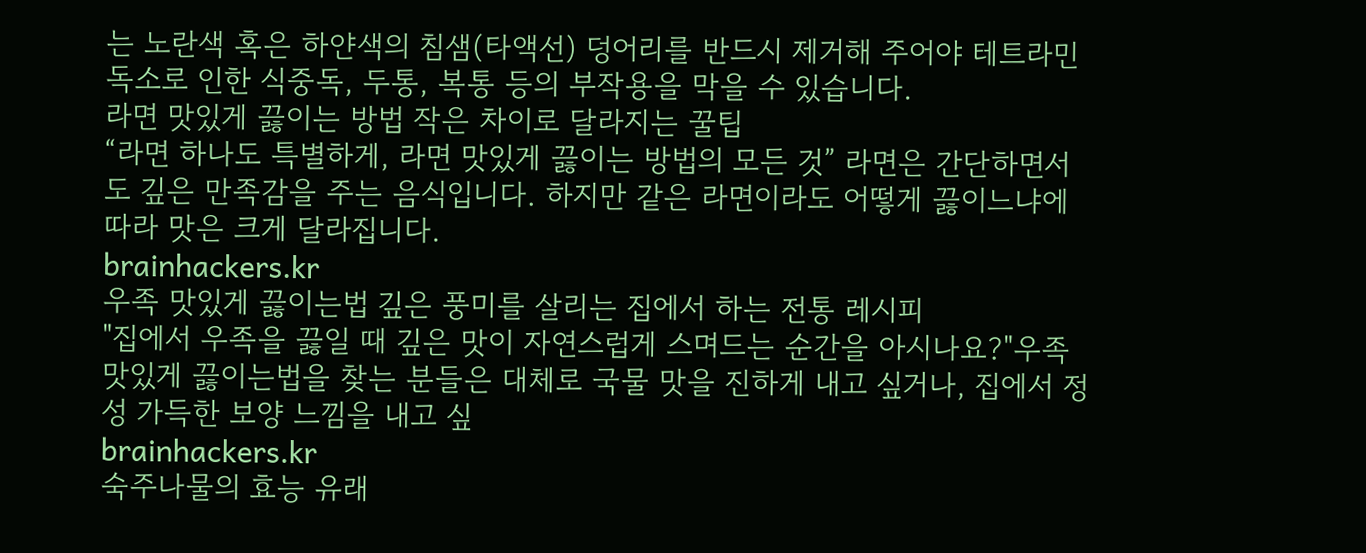는 노란색 혹은 하얀색의 침샘(타액선) 덩어리를 반드시 제거해 주어야 테트라민 독소로 인한 식중독, 두통, 복통 등의 부작용을 막을 수 있습니다.
라면 맛있게 끓이는 방법 작은 차이로 달라지는 꿀팁
“라면 하나도 특별하게, 라면 맛있게 끓이는 방법의 모든 것” 라면은 간단하면서도 깊은 만족감을 주는 음식입니다. 하지만 같은 라면이라도 어떻게 끓이느냐에 따라 맛은 크게 달라집니다.
brainhackers.kr
우족 맛있게 끓이는법 깊은 풍미를 살리는 집에서 하는 전통 레시피
"집에서 우족을 끓일 때 깊은 맛이 자연스럽게 스며드는 순간을 아시나요?"우족 맛있게 끓이는법을 찾는 분들은 대체로 국물 맛을 진하게 내고 싶거나, 집에서 정성 가득한 보양 느낌을 내고 싶
brainhackers.kr
숙주나물의 효능 유래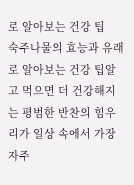로 알아보는 건강 팁
숙주나물의 효능과 유래로 알아보는 건강 팁알고 먹으면 더 건강해지는 평범한 반찬의 힘우리가 일상 속에서 가장 자주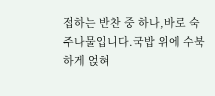접하는 반찬 중 하나,바로 숙주나물입니다.국밥 위에 수북하게 얹혀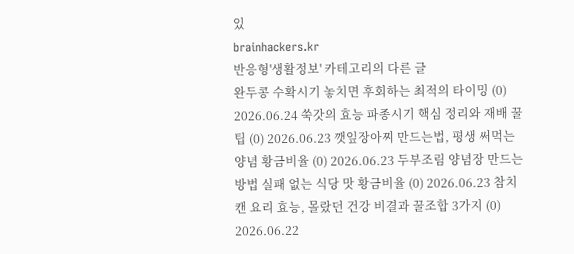있
brainhackers.kr
반응형'생활정보' 카테고리의 다른 글
완두콩 수확시기 놓치면 후회하는 최적의 타이밍 (0) 2026.06.24 쑥갓의 효능 파종시기 핵심 정리와 재배 꿀팁 (0) 2026.06.23 깻잎장아찌 만드는법, 평생 써먹는 양념 황금비율 (0) 2026.06.23 두부조림 양념장 만드는 방법 실패 없는 식당 맛 황금비율 (0) 2026.06.23 참치캔 요리 효능, 몰랐던 건강 비결과 꿀조합 3가지 (0) 2026.06.22